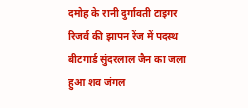दमोह के रानी दुर्गावती टाइगर रिजर्व की झापन रेंज में पदस्थ बीटगार्ड सुंदरलाल जैन का जला हुआ शव जंगल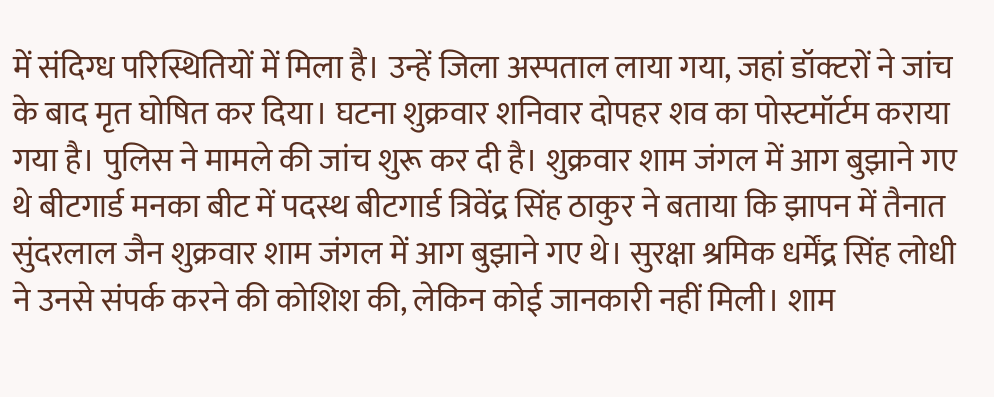में संदिग्ध परिस्थितियों में मिला है। उन्हें जिला अस्पताल लाया गया, जहां डॉक्टरों ने जांच के बाद मृत घोषित कर दिया। घटना शुक्रवार शनिवार दोपहर शव का पोस्टमॉर्टम कराया गया है। पुलिस ने मामले की जांच शुरू कर दी है। शुक्रवार शाम जंगल में आग बुझाने गए थे बीटगार्ड मनका बीट में पदस्थ बीटगार्ड त्रिवेंद्र सिंह ठाकुर ने बताया कि झापन में तैनात सुंदरलाल जैन शुक्रवार शाम जंगल में आग बुझाने गए थे। सुरक्षा श्रमिक धर्मेंद्र सिंह लोधी ने उनसे संपर्क करने की कोशिश की, लेकिन कोई जानकारी नहीं मिली। शाम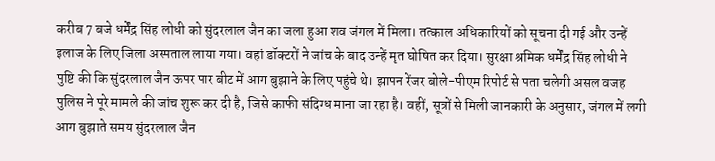करीब 7 बजे धर्मेंद्र सिंह लोधी को सुंदरलाल जैन का जला हुआ शव जंगल में मिला। तत्काल अधिकारियों को सूचना दी गई और उन्हें इलाज के लिए जिला अस्पताल लाया गया। वहां डॉक्टरों ने जांच के बाद उन्हें मृत घोषित कर दिया। सुरक्षा श्रमिक धर्मेंद्र सिंह लोधी ने पुष्टि की कि सुंदरलाल जैन ऊपर पार बीट में आग बुझाने के लिए पहुंचे थे। झापन रेंजर बोले-पीएम रिपोर्ट से पता चलेगी असल वजह पुलिस ने पूरे मामले की जांच शुरू कर दी है, जिसे काफी संदिग्ध माना जा रहा है। वहीं, सूत्रों से मिली जानकारी के अनुसार, जंगल में लगी आग बुझाते समय सुंदरलाल जैन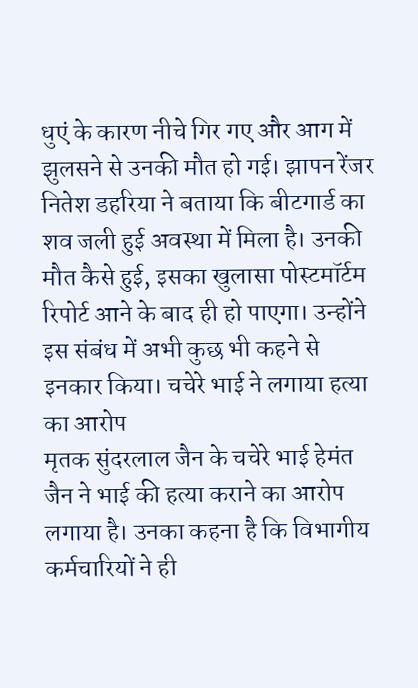धुएं के कारण नीचे गिर गए और आग में झुलसने से उनकी मौत हो गई। झापन रेंजर नितेश डहरिया ने बताया कि बीटगार्ड का शव जली हुई अवस्था में मिला है। उनकी मौत कैसे हुई, इसका खुलासा पोस्टमॉर्टम रिपोर्ट आने के बाद ही हो पाएगा। उन्होंने इस संबंध में अभी कुछ भी कहने से इनकार किया। चचेरे भाई ने लगाया हत्या का आरोप
मृतक सुंदरलाल जैन के चचेरे भाई हेमंत जैन ने भाई की हत्या कराने का आरोप लगाया है। उनका कहना है कि विभागीय कर्मचारियों ने ही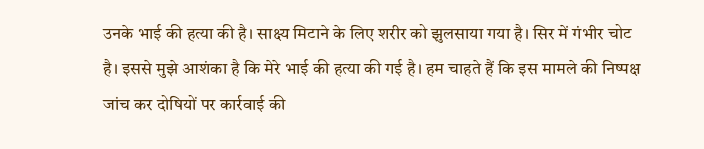उनके भाई की हत्या की है। साक्ष्य मिटाने के लिए शरीर को झुलसाया गया है। सिर में गंभीर चोट है। इससे मुझे आशंका है कि मेरे भाई की हत्या की गई है। हम चाहते हैं कि इस मामले की निष्पक्ष जांच कर दोषियों पर कार्रवाई की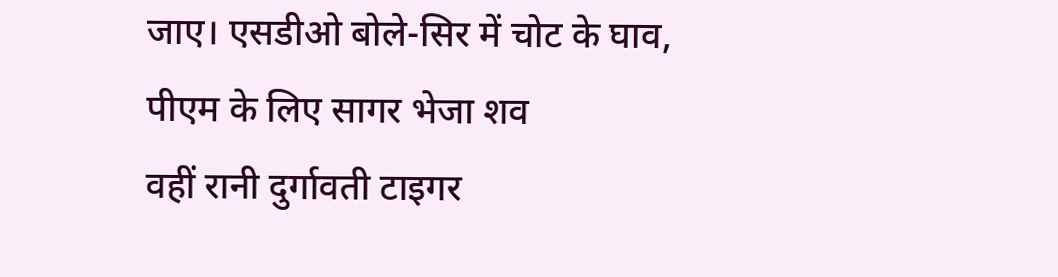जाए। एसडीओ बोले-सिर में चोट के घाव, पीएम के लिए सागर भेजा शव
वहीं रानी दुर्गावती टाइगर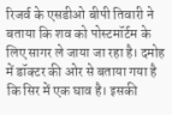रिजर्व के एसडीओ बीपी तिवारी ने बताया कि शव को पोस्टमॉर्टम के लिए सागर ले जाया जा रहा है। दमोह में डॉक्टर की ओर से बताया गया है कि सिर में एक घाव है। इसकी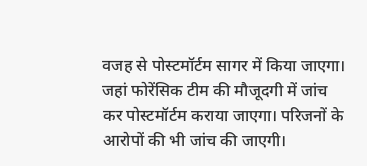वजह से पोस्टमॉर्टम सागर में किया जाएगा। जहां फोरेंसिक टीम की मौजूदगी में जांच कर पोस्टमॉर्टम कराया जाएगा। परिजनों के आरोपों की भी जांच की जाएगी।